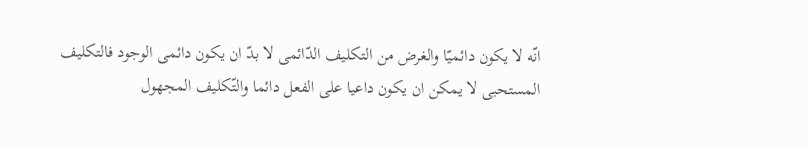انّه لا يكون دائميّا والغرض من التكليف الدّائمى لا بدّ ان يكون دائمى الوجود فالتكليف المستحبى لا يمكن ان يكون داعيا على الفعل دائما والتّكليف المجهول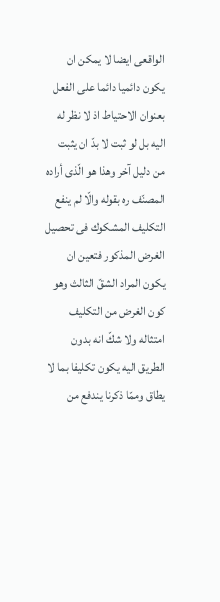الواقعى ايضا لا يمكن ان يكون دائميا دائما على الفعل بعنوان الاحتياط اذ لا نظر له اليه بل لو ثبت لا بدّ ان يثبت من دليل آخر وهذا هو الّذى أراده المصنّف ره بقوله والّا لم ينفع التكليف المشكوك فى تحصيل الغرض المذكور فتعين ان يكون المراد الشقّ الثالث وهو كون الغرض من التكليف امتثاله ولا شكّ انه بدون الطريق اليه يكون تكليفا بما لا يطاق وممّا ذكرنا يندفع من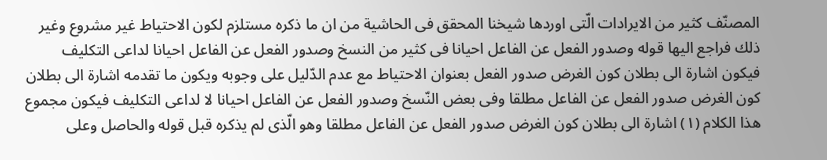المصنّف كثير من الايرادات الّتى اوردها شيخنا المحقق فى الحاشية من ان ما ذكره مستلزم لكون الاحتياط غير مشروع وغير ذلك فراجع اليها قوله وصدور الفعل عن الفاعل احيانا فى كثير من النسخ وصدور الفعل عن الفاعل احيانا لداعى التكليف فيكون اشارة الى بطلان كون الغرض صدور الفعل بعنوان الاحتياط مع عدم الدّليل على وجوبه ويكون ما تقدمه اشارة الى بطلان كون الغرض صدور الفعل عن الفاعل مطلقا وفى بعض النّسخ وصدور الفعل عن الفاعل احيانا لا لداعى التكليف فيكون مجموع هذا الكلام (١) اشارة الى بطلان كون الغرض صدور الفعل عن الفاعل مطلقا وهو الّذى لم يذكره قبل قوله والحاصل وعلى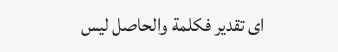اى تقدير فكلمة والحاصل ليس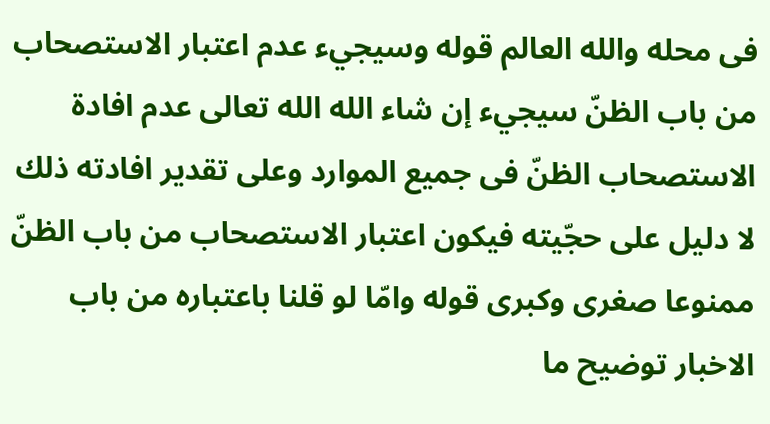فى محله والله العالم قوله وسيجيء عدم اعتبار الاستصحاب من باب الظنّ سيجيء إن شاء الله الله تعالى عدم افادة الاستصحاب الظنّ فى جميع الموارد وعلى تقدير افادته ذلك لا دليل على حجّيته فيكون اعتبار الاستصحاب من باب الظنّ ممنوعا صغرى وكبرى قوله وامّا لو قلنا باعتباره من باب الاخبار توضيح ما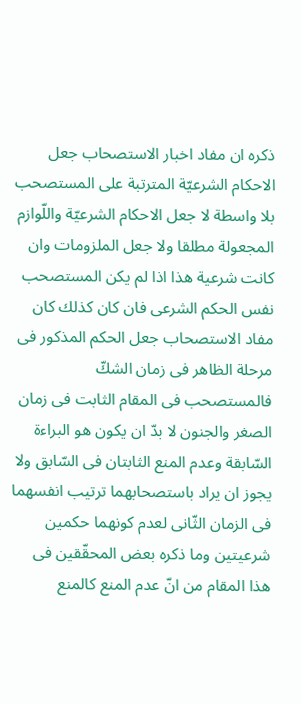ذكره ان مفاد اخبار الاستصحاب جعل الاحكام الشرعيّة المترتبة على المستصحب بلا واسطة لا جعل الاحكام الشرعيّة واللّوازم المجعولة مطلقا ولا جعل الملزومات وان كانت شرعية هذا اذا لم يكن المستصحب نفس الحكم الشرعى فان كان كذلك كان مفاد الاستصحاب جعل الحكم المذكور فى مرحلة الظاهر فى زمان الشكّ فالمستصحب فى المقام الثابت فى زمان الصغر والجنون لا بدّ ان يكون هو البراءة السّابقة وعدم المنع الثابتان فى السّابق ولا يجوز ان يراد باستصحابهما ترتيب انفسهما فى الزمان الثّانى لعدم كونهما حكمين شرعيتين وما ذكره بعض المحقّقين فى هذا المقام من انّ عدم المنع كالمنع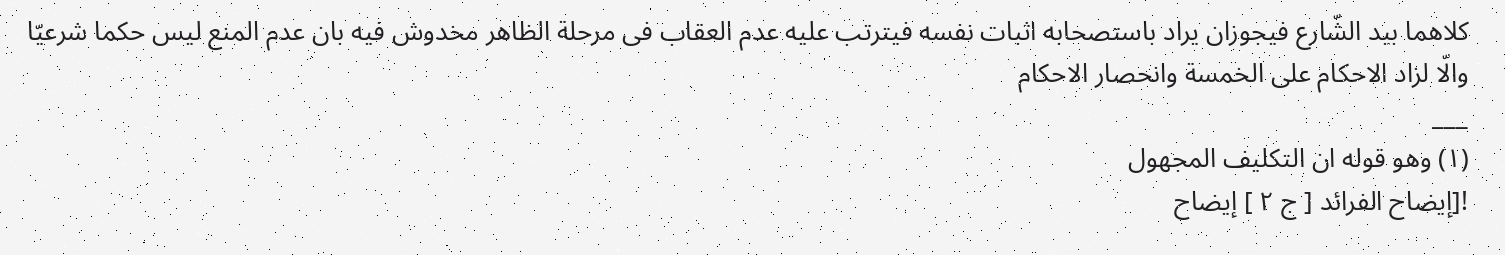كلاهما بيد الشّارع فيجوزان يراد باستصحابه اثبات نفسه فيترتب عليه عدم العقاب فى مرحلة الظاهر مخدوش فيه بان عدم المنع ليس حكما شرعيّا والّا لزاد الاحكام على الخمسة وانحصار الاحكام
___
(١) وهو قوله ان التكليف المجهول
![إيضاح الفرائد [ ج ٢ ] إيضاح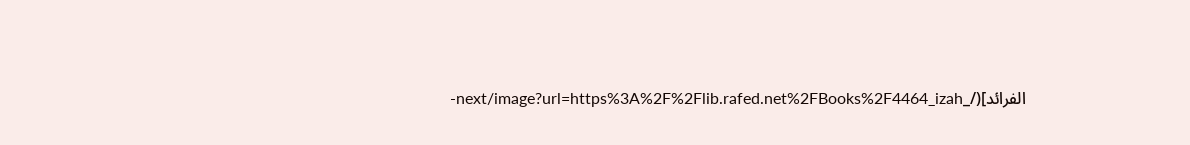الفرائد](/_next/image?url=https%3A%2F%2Flib.rafed.net%2FBooks%2F4464_izah-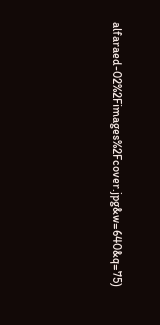alfaraed-02%2Fimages%2Fcover.jpg&w=640&q=75)